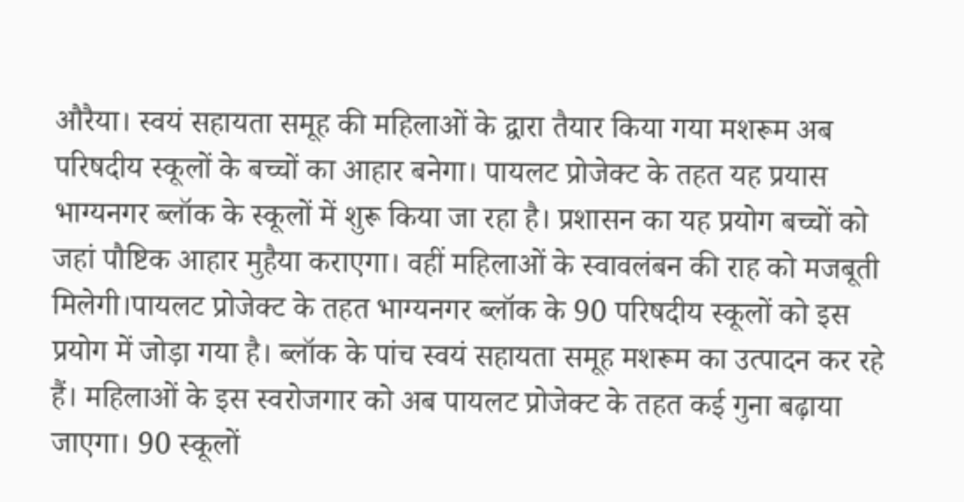औरैया। स्वयं सहायता समूह की महिलाओं के द्वारा तैयार किया गया मशरूम अब परिषदीय स्कूलों के बच्चों का आहार बनेगा। पायलट प्रोजेक्ट के तहत यह प्रयास भाग्यनगर ब्लॉक के स्कूलों में शुरू किया जा रहा है। प्रशासन का यह प्रयोग बच्चों को जहां पौष्टिक आहार मुहैया कराएगा। वहीं महिलाओं के स्वावलंबन की राह को मजबूती मिलेगी।पायलट प्रोजेक्ट के तहत भाग्यनगर ब्लॉक के 90 परिषदीय स्कूलों को इस प्रयोग में जोड़ा गया है। ब्लॉक के पांच स्वयं सहायता समूह मशरूम का उत्पादन कर रहे हैं। महिलाओं के इस स्वरोजगार को अब पायलट प्रोजेक्ट के तहत कई गुना बढ़ाया जाएगा। 90 स्कूलों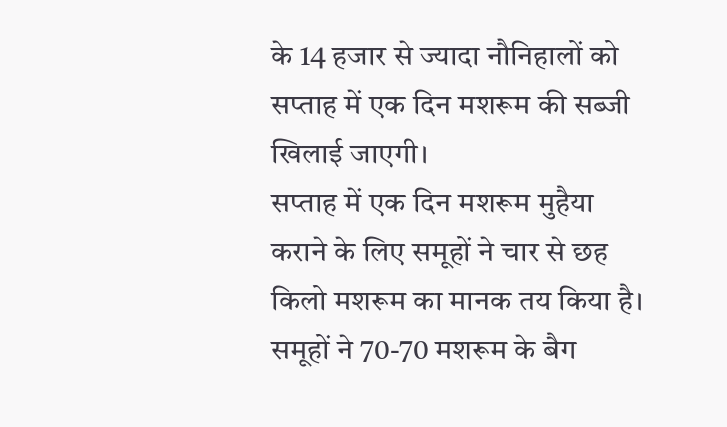के 14 हजार से ज्यादा नौनिहालों को सप्ताह में एक दिन मशरूम की सब्जी खिलाई जाएगी।
सप्ताह में एक दिन मशरूम मुहैया कराने के लिए समूहों ने चार से छह किलो मशरूम का मानक तय किया है। समूहों ने 70-70 मशरूम के बैग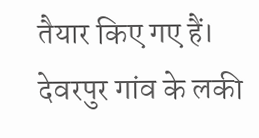तैयार किए गए हैं। देवरपुर गांव के लकी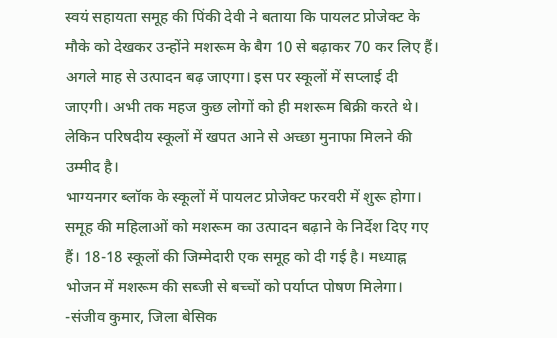स्वयं सहायता समूह की पिंकी देवी ने बताया कि पायलट प्रोजेक्ट के मौके को देखकर उन्होंने मशरूम के बैग 10 से बढ़ाकर 70 कर लिए हैं। अगले माह से उत्पादन बढ़ जाएगा। इस पर स्कूलों में सप्लाई दी जाएगी। अभी तक महज कुछ लोगों को ही मशरूम बिक्री करते थे। लेकिन परिषदीय स्कूलों में खपत आने से अच्छा मुनाफा मिलने की उम्मीद है।
भाग्यनगर ब्लॉक के स्कूलों में पायलट प्रोजेक्ट फरवरी में शुरू होगा। समूह की महिलाओं को मशरूम का उत्पादन बढ़ाने के निर्देश दिए गए हैं। 18-18 स्कूलों की जिम्मेदारी एक समूह को दी गई है। मध्याह्न भोजन में मशरूम की सब्जी से बच्चों को पर्याप्त पोषण मिलेगा।
-संजीव कुमार, जिला बेसिक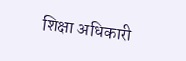शिक्षा अधिकारी